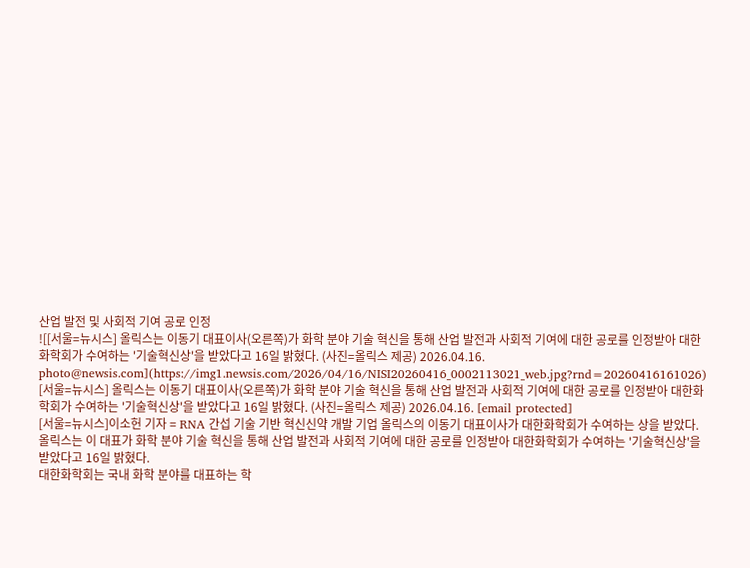산업 발전 및 사회적 기여 공로 인정
![[서울=뉴시스] 올릭스는 이동기 대표이사(오른쪽)가 화학 분야 기술 혁신을 통해 산업 발전과 사회적 기여에 대한 공로를 인정받아 대한화학회가 수여하는 '기술혁신상'을 받았다고 16일 밝혔다. (사진=올릭스 제공) 2026.04.16. photo@newsis.com](https://img1.newsis.com/2026/04/16/NISI20260416_0002113021_web.jpg?rnd=20260416161026)
[서울=뉴시스] 올릭스는 이동기 대표이사(오른쪽)가 화학 분야 기술 혁신을 통해 산업 발전과 사회적 기여에 대한 공로를 인정받아 대한화학회가 수여하는 '기술혁신상'을 받았다고 16일 밝혔다. (사진=올릭스 제공) 2026.04.16. [email protected]
[서울=뉴시스]이소헌 기자 = RNA 간섭 기술 기반 혁신신약 개발 기업 올릭스의 이동기 대표이사가 대한화학회가 수여하는 상을 받았다.
올릭스는 이 대표가 화학 분야 기술 혁신을 통해 산업 발전과 사회적 기여에 대한 공로를 인정받아 대한화학회가 수여하는 '기술혁신상'을 받았다고 16일 밝혔다.
대한화학회는 국내 화학 분야를 대표하는 학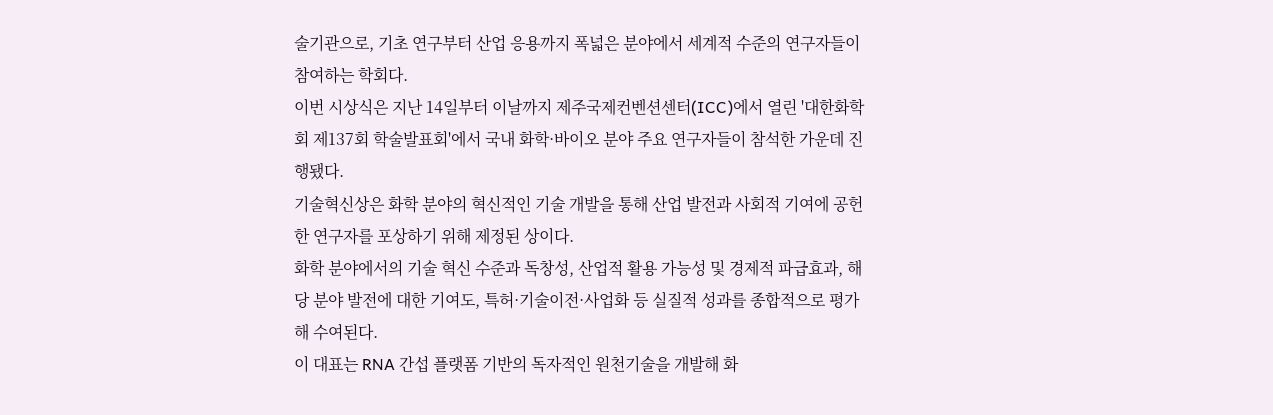술기관으로, 기초 연구부터 산업 응용까지 폭넓은 분야에서 세계적 수준의 연구자들이 참여하는 학회다.
이번 시상식은 지난 14일부터 이날까지 제주국제컨벤션센터(ICC)에서 열린 '대한화학회 제137회 학술발표회'에서 국내 화학·바이오 분야 주요 연구자들이 참석한 가운데 진행됐다.
기술혁신상은 화학 분야의 혁신적인 기술 개발을 통해 산업 발전과 사회적 기여에 공헌한 연구자를 포상하기 위해 제정된 상이다.
화학 분야에서의 기술 혁신 수준과 독창성, 산업적 활용 가능성 및 경제적 파급효과, 해당 분야 발전에 대한 기여도, 특허·기술이전·사업화 등 실질적 성과를 종합적으로 평가해 수여된다.
이 대표는 RNA 간섭 플랫폼 기반의 독자적인 원천기술을 개발해 화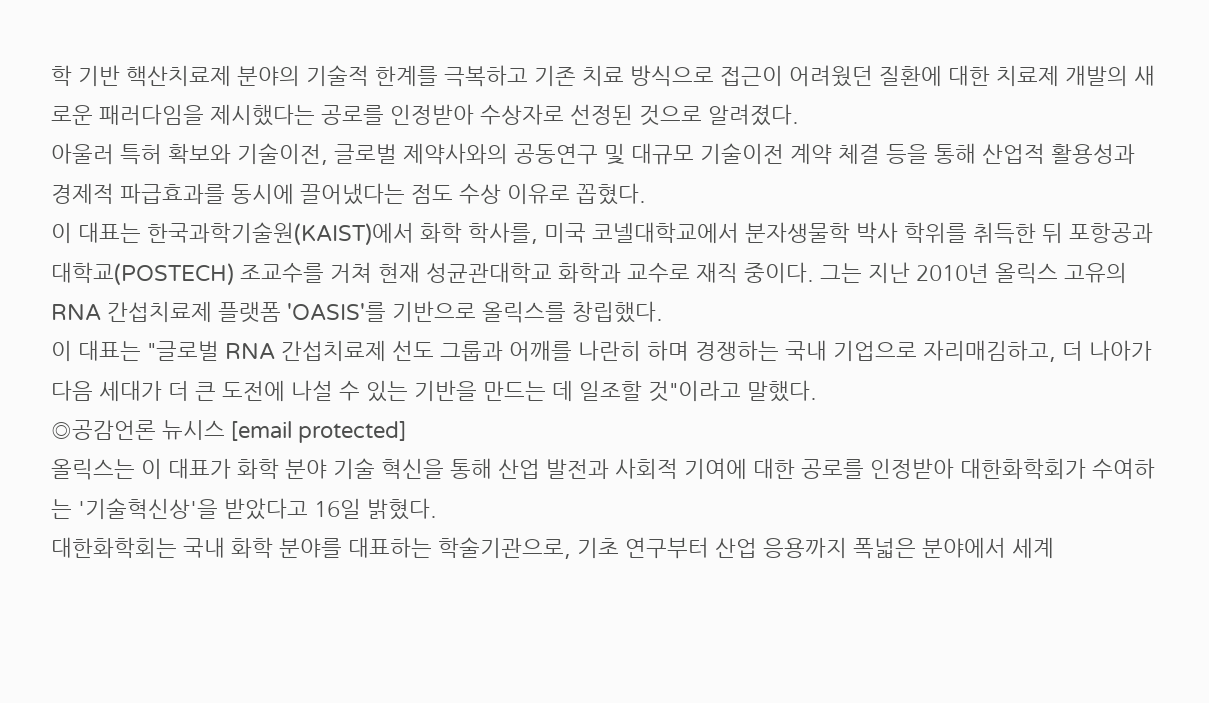학 기반 핵산치료제 분야의 기술적 한계를 극복하고 기존 치료 방식으로 접근이 어려웠던 질환에 대한 치료제 개발의 새로운 패러다임을 제시했다는 공로를 인정받아 수상자로 선정된 것으로 알려졌다.
아울러 특허 확보와 기술이전, 글로벌 제약사와의 공동연구 및 대규모 기술이전 계약 체결 등을 통해 산업적 활용성과 경제적 파급효과를 동시에 끌어냈다는 점도 수상 이유로 꼽혔다.
이 대표는 한국과학기술원(KAIST)에서 화학 학사를, 미국 코넬대학교에서 분자생물학 박사 학위를 취득한 뒤 포항공과대학교(POSTECH) 조교수를 거쳐 현재 성균관대학교 화학과 교수로 재직 중이다. 그는 지난 2010년 올릭스 고유의 RNA 간섭치료제 플랫폼 'OASIS'를 기반으로 올릭스를 창립했다.
이 대표는 "글로벌 RNA 간섭치료제 선도 그룹과 어깨를 나란히 하며 경쟁하는 국내 기업으로 자리매김하고, 더 나아가 다음 세대가 더 큰 도전에 나설 수 있는 기반을 만드는 데 일조할 것"이라고 말했다.
◎공감언론 뉴시스 [email protected]
올릭스는 이 대표가 화학 분야 기술 혁신을 통해 산업 발전과 사회적 기여에 대한 공로를 인정받아 대한화학회가 수여하는 '기술혁신상'을 받았다고 16일 밝혔다.
대한화학회는 국내 화학 분야를 대표하는 학술기관으로, 기초 연구부터 산업 응용까지 폭넓은 분야에서 세계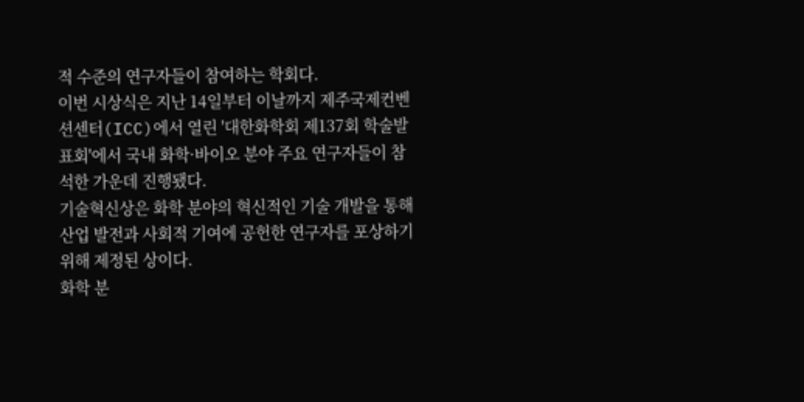적 수준의 연구자들이 참여하는 학회다.
이번 시상식은 지난 14일부터 이날까지 제주국제컨벤션센터(ICC)에서 열린 '대한화학회 제137회 학술발표회'에서 국내 화학·바이오 분야 주요 연구자들이 참석한 가운데 진행됐다.
기술혁신상은 화학 분야의 혁신적인 기술 개발을 통해 산업 발전과 사회적 기여에 공헌한 연구자를 포상하기 위해 제정된 상이다.
화학 분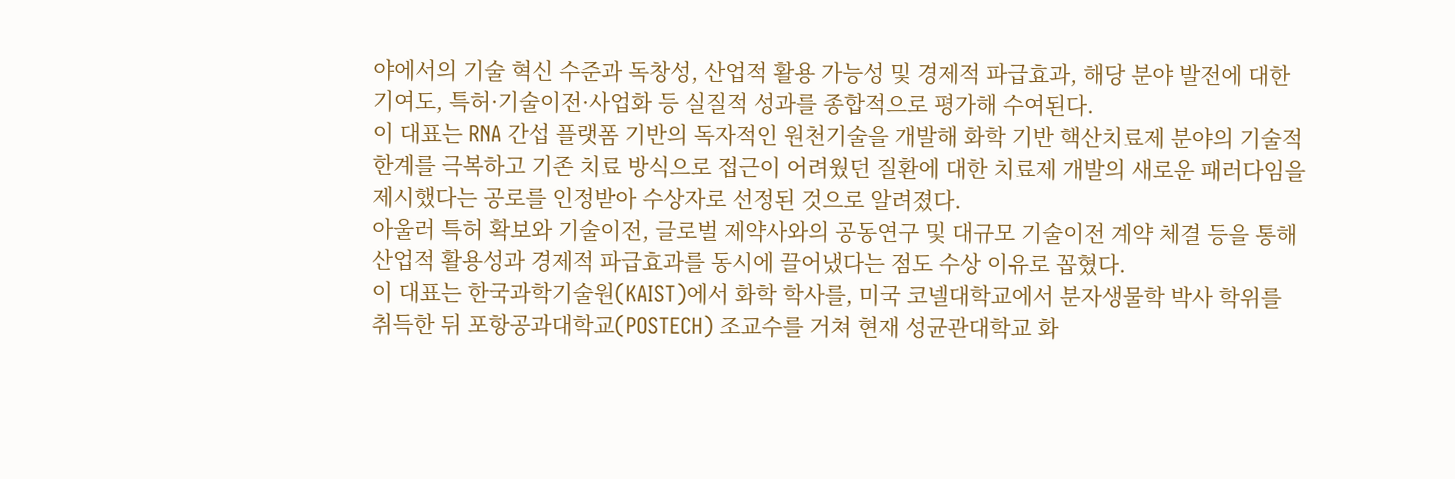야에서의 기술 혁신 수준과 독창성, 산업적 활용 가능성 및 경제적 파급효과, 해당 분야 발전에 대한 기여도, 특허·기술이전·사업화 등 실질적 성과를 종합적으로 평가해 수여된다.
이 대표는 RNA 간섭 플랫폼 기반의 독자적인 원천기술을 개발해 화학 기반 핵산치료제 분야의 기술적 한계를 극복하고 기존 치료 방식으로 접근이 어려웠던 질환에 대한 치료제 개발의 새로운 패러다임을 제시했다는 공로를 인정받아 수상자로 선정된 것으로 알려졌다.
아울러 특허 확보와 기술이전, 글로벌 제약사와의 공동연구 및 대규모 기술이전 계약 체결 등을 통해 산업적 활용성과 경제적 파급효과를 동시에 끌어냈다는 점도 수상 이유로 꼽혔다.
이 대표는 한국과학기술원(KAIST)에서 화학 학사를, 미국 코넬대학교에서 분자생물학 박사 학위를 취득한 뒤 포항공과대학교(POSTECH) 조교수를 거쳐 현재 성균관대학교 화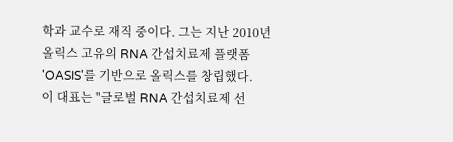학과 교수로 재직 중이다. 그는 지난 2010년 올릭스 고유의 RNA 간섭치료제 플랫폼 'OASIS'를 기반으로 올릭스를 창립했다.
이 대표는 "글로벌 RNA 간섭치료제 선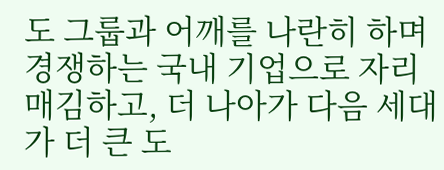도 그룹과 어깨를 나란히 하며 경쟁하는 국내 기업으로 자리매김하고, 더 나아가 다음 세대가 더 큰 도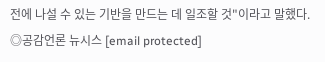전에 나설 수 있는 기반을 만드는 데 일조할 것"이라고 말했다.
◎공감언론 뉴시스 [email protected]